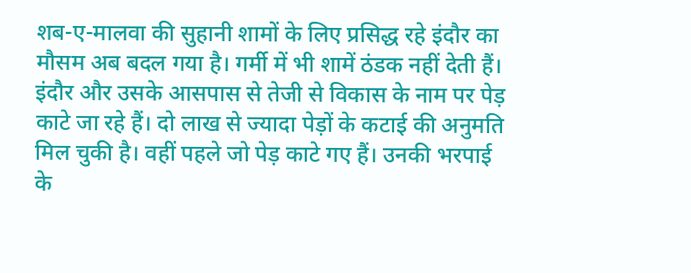शब-ए-मालवा की सुहानी शामों के लिए प्रसिद्ध रहे इंदौर का मौसम अब बदल गया है। गर्मी में भी शामें ठंडक नहीं देती हैं। इंदौर और उसके आसपास से तेजी से विकास के नाम पर पेड़ काटे जा रहे हैं। दो लाख से ज्यादा पेड़ों के कटाई की अनुमति मिल चुकी है। वहीं पहले जो पेड़ काटे गए हैं। उनकी भरपाई के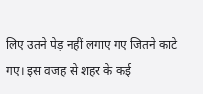लिए उतने पेड़ नहीं लगाए गए जितने काटे गए। इस वजह से शहर के कई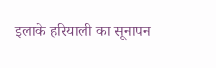इलाके हरियाली का सूनापन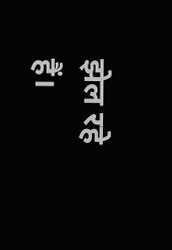झेल रहे हैं।